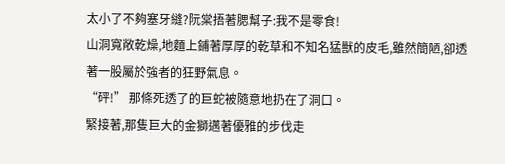太小了不夠塞牙縫?阮棠捂著腮幫子:我不是零食!
山洞寬敞乾燥,地麵上鋪著厚厚的乾草和不知名猛獸的皮毛,雖然簡陋,卻透著一股屬於強者的狂野氣息。
“砰!” 那條死透了的巨蛇被隨意地扔在了洞口。
緊接著,那隻巨大的金獅邁著優雅的步伐走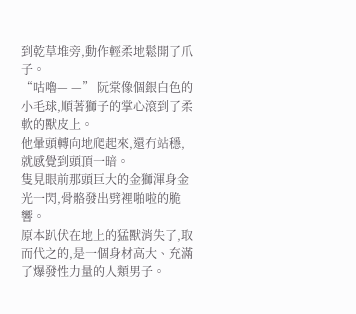到乾草堆旁,動作輕柔地鬆開了爪子。
“咕嚕— —” 阮棠像個銀白色的小毛球,順著獅子的掌心滾到了柔軟的獸皮上。
他暈頭轉向地爬起來,還冇站穩,就感覺到頭頂一暗。
隻見眼前那頭巨大的金獅渾身金光一閃,骨骼發出劈裡啪啦的脆響。
原本趴伏在地上的猛獸消失了,取而代之的,是一個身材高大、充滿了爆發性力量的人類男子。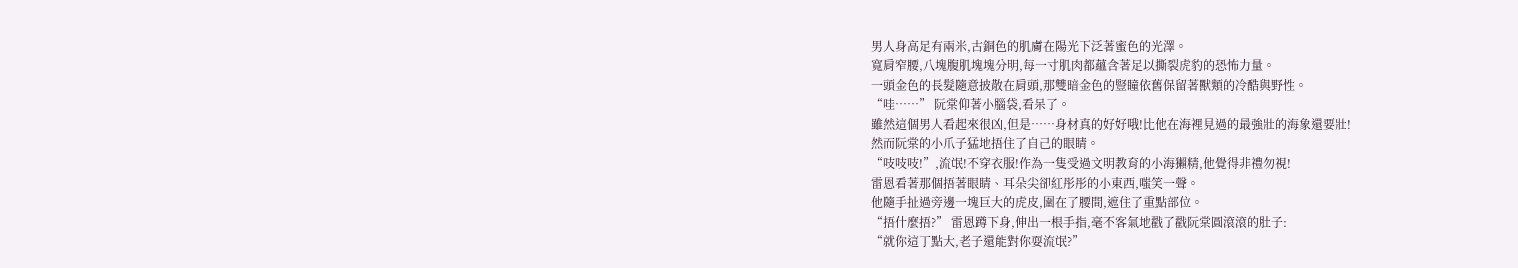男人身高足有兩米,古銅色的肌膚在陽光下泛著蜜色的光澤。
寬肩窄腰,八塊腹肌塊塊分明,每一寸肌肉都蘊含著足以撕裂虎豹的恐怖力量。
一頭金色的長髮隨意披散在肩頭,那雙暗金色的豎瞳依舊保留著獸類的冷酷與野性。
“哇……” 阮棠仰著小腦袋,看呆了。
雖然這個男人看起來很凶,但是……身材真的好好哦!比他在海裡見過的最強壯的海象還要壯!
然而阮棠的小爪子猛地捂住了自己的眼睛。
“吱吱吱!”,流氓!不穿衣服!作為一隻受過文明教育的小海獺精,他覺得非禮勿視!
雷恩看著那個捂著眼睛、耳朵尖卻紅彤彤的小東西,嗤笑一聲。
他隨手扯過旁邊一塊巨大的虎皮,圍在了腰間,遮住了重點部位。
“捂什麼捂?” 雷恩蹲下身,伸出一根手指,毫不客氣地戳了戳阮棠圓滾滾的肚子:
“就你這丁點大,老子還能對你耍流氓?”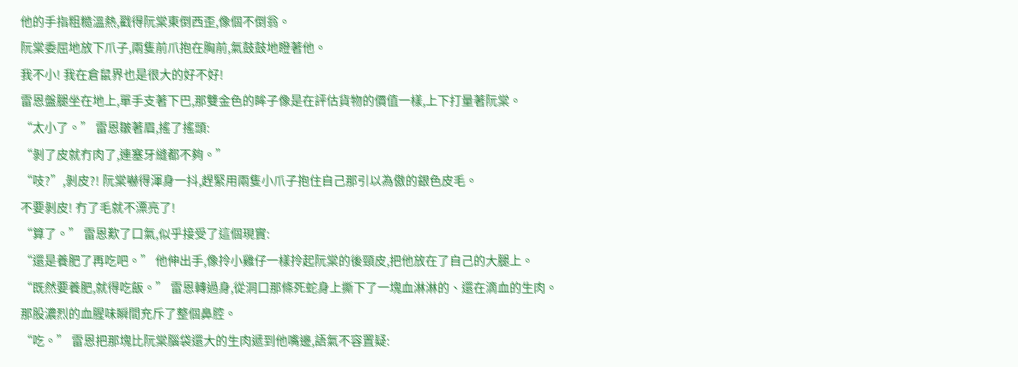他的手指粗糙溫熱,戳得阮棠東倒西歪,像個不倒翁。
阮棠委屈地放下爪子,兩隻前爪抱在胸前,氣鼓鼓地瞪著他。
我不小! 我在倉鼠界也是很大的好不好!
雷恩盤腿坐在地上,單手支著下巴,那雙金色的眸子像是在評估貨物的價值一樣,上下打量著阮棠。
“太小了。” 雷恩皺著眉,搖了搖頭:
“剝了皮就冇肉了,連塞牙縫都不夠。”
“吱?”,剝皮?! 阮棠嚇得渾身一抖,趕緊用兩隻小爪子抱住自己那引以為傲的銀色皮毛。
不要剝皮! 冇了毛就不漂亮了!
“算了。” 雷恩歎了口氣,似乎接受了這個現實:
“還是養肥了再吃吧。” 他伸出手,像拎小雞仔一樣拎起阮棠的後頸皮,把他放在了自己的大腿上。
“既然要養肥,就得吃飯。” 雷恩轉過身,從洞口那條死蛇身上撕下了一塊血淋淋的、還在滴血的生肉。
那股濃烈的血腥味瞬間充斥了整個鼻腔。
“吃。” 雷恩把那塊比阮棠腦袋還大的生肉遞到他嘴邊,語氣不容置疑: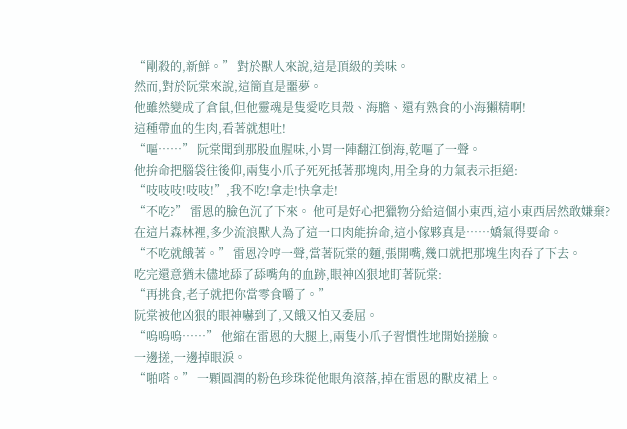“剛殺的,新鮮。” 對於獸人來說,這是頂級的美味。
然而,對於阮棠來說,這簡直是噩夢。
他雖然變成了倉鼠,但他靈魂是隻愛吃貝殼、海膽、還有熟食的小海獺精啊!
這種帶血的生肉,看著就想吐!
“嘔……” 阮棠聞到那股血腥味,小胃一陣翻江倒海,乾嘔了一聲。
他拚命把腦袋往後仰,兩隻小爪子死死抵著那塊肉,用全身的力氣表示拒絕:
“吱吱吱!吱吱!”,我不吃!拿走!快拿走!
“不吃?” 雷恩的臉色沉了下來。 他可是好心把獵物分給這個小東西,這小東西居然敢嫌棄?
在這片森林裡,多少流浪獸人為了這一口肉能拚命,這小傢夥真是……嬌氣得要命。
“不吃就餓著。” 雷恩冷哼一聲,當著阮棠的麵,張開嘴,幾口就把那塊生肉吞了下去。
吃完還意猶未儘地舔了舔嘴角的血跡,眼神凶狠地盯著阮棠:
“再挑食,老子就把你當零食嚼了。”
阮棠被他凶狠的眼神嚇到了,又餓又怕又委屈。
“嗚嗚嗚……” 他縮在雷恩的大腿上,兩隻小爪子習慣性地開始搓臉。
一邊搓,一邊掉眼淚。
“啪嗒。” 一顆圓潤的粉色珍珠從他眼角滾落,掉在雷恩的獸皮裙上。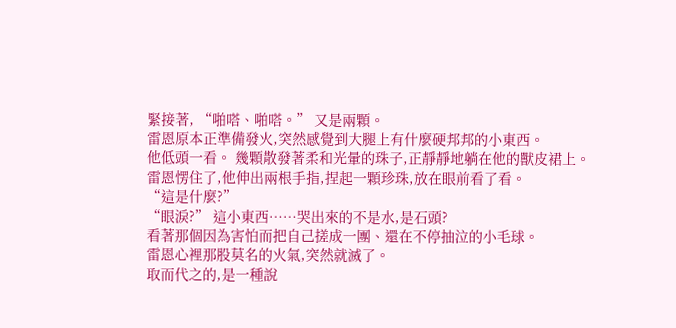緊接著, “啪嗒、啪嗒。” 又是兩顆。
雷恩原本正準備發火,突然感覺到大腿上有什麼硬邦邦的小東西。
他低頭一看。 幾顆散發著柔和光暈的珠子,正靜靜地躺在他的獸皮裙上。
雷恩愣住了,他伸出兩根手指,捏起一顆珍珠,放在眼前看了看。
“這是什麼?”
“眼淚?” 這小東西……哭出來的不是水,是石頭?
看著那個因為害怕而把自己搓成一團、還在不停抽泣的小毛球。
雷恩心裡那股莫名的火氣,突然就滅了。
取而代之的,是一種說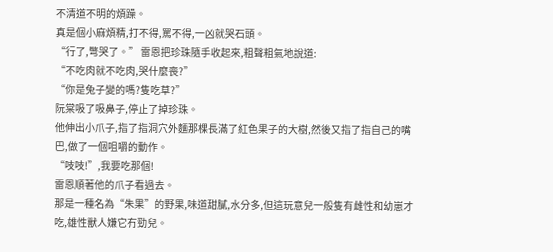不清道不明的煩躁。
真是個小麻煩精,打不得,罵不得,一凶就哭石頭。
“行了,彆哭了。” 雷恩把珍珠隨手收起來,粗聲粗氣地說道:
“不吃肉就不吃肉,哭什麼喪?”
“你是兔子變的嗎?隻吃草?”
阮棠吸了吸鼻子,停止了掉珍珠。
他伸出小爪子,指了指洞穴外麵那棵長滿了紅色果子的大樹,然後又指了指自己的嘴巴,做了一個咀嚼的動作。
“吱吱!”,我要吃那個!
雷恩順著他的爪子看過去。
那是一種名為“朱果”的野果,味道甜膩,水分多,但這玩意兒一般隻有雌性和幼崽才吃,雄性獸人嫌它冇勁兒。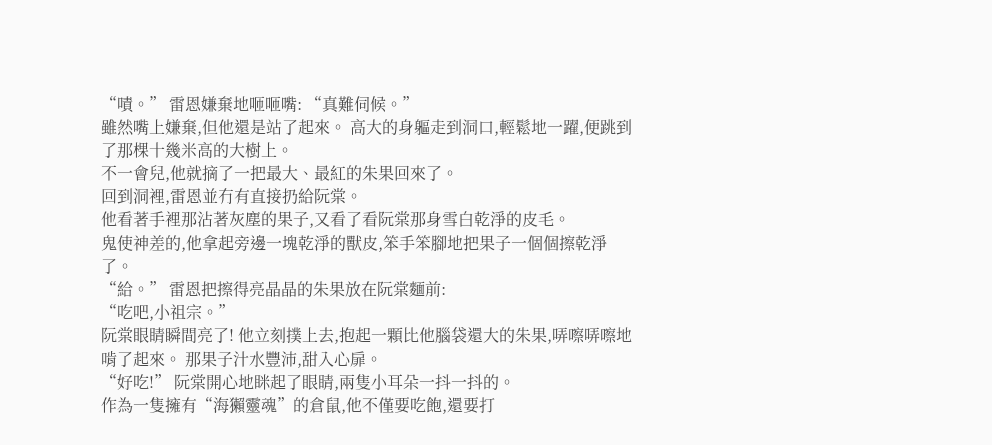“嘖。” 雷恩嫌棄地咂咂嘴: “真難伺候。”
雖然嘴上嫌棄,但他還是站了起來。 高大的身軀走到洞口,輕鬆地一躍,便跳到了那棵十幾米高的大樹上。
不一會兒,他就摘了一把最大、最紅的朱果回來了。
回到洞裡,雷恩並冇有直接扔給阮棠。
他看著手裡那沾著灰塵的果子,又看了看阮棠那身雪白乾淨的皮毛。
鬼使神差的,他拿起旁邊一塊乾淨的獸皮,笨手笨腳地把果子一個個擦乾淨了。
“給。” 雷恩把擦得亮晶晶的朱果放在阮棠麵前:
“吃吧,小祖宗。”
阮棠眼睛瞬間亮了! 他立刻撲上去,抱起一顆比他腦袋還大的朱果,哢嚓哢嚓地啃了起來。 那果子汁水豐沛,甜入心扉。
“好吃!” 阮棠開心地眯起了眼睛,兩隻小耳朵一抖一抖的。
作為一隻擁有“海獺靈魂”的倉鼠,他不僅要吃飽,還要打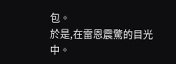包。
於是,在雷恩震驚的目光中。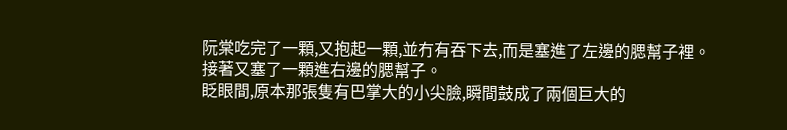阮棠吃完了一顆,又抱起一顆,並冇有吞下去,而是塞進了左邊的腮幫子裡。
接著又塞了一顆進右邊的腮幫子。
眨眼間,原本那張隻有巴掌大的小尖臉,瞬間鼓成了兩個巨大的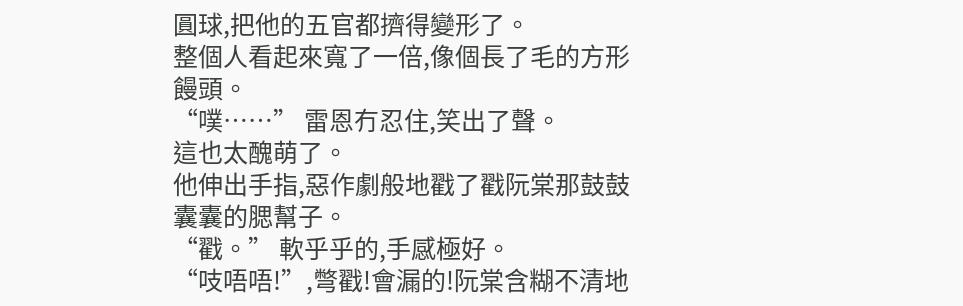圓球,把他的五官都擠得變形了。
整個人看起來寬了一倍,像個長了毛的方形饅頭。
“噗……” 雷恩冇忍住,笑出了聲。
這也太醜萌了。
他伸出手指,惡作劇般地戳了戳阮棠那鼓鼓囊囊的腮幫子。
“戳。” 軟乎乎的,手感極好。
“吱唔唔!”,彆戳!會漏的!阮棠含糊不清地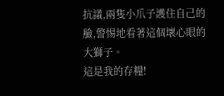抗議,兩隻小爪子護住自己的臉,警惕地看著這個壞心眼的大獅子。
這是我的存糧!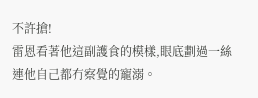不許搶!
雷恩看著他這副護食的模樣,眼底劃過一絲連他自己都冇察覺的寵溺。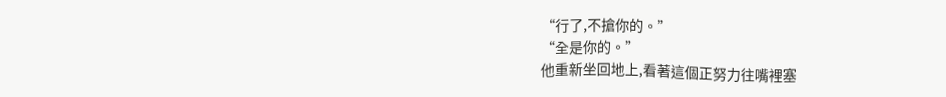“行了,不搶你的。”
“全是你的。”
他重新坐回地上,看著這個正努力往嘴裡塞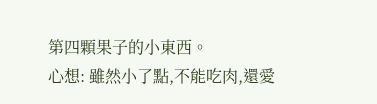第四顆果子的小東西。
心想: 雖然小了點,不能吃肉,還愛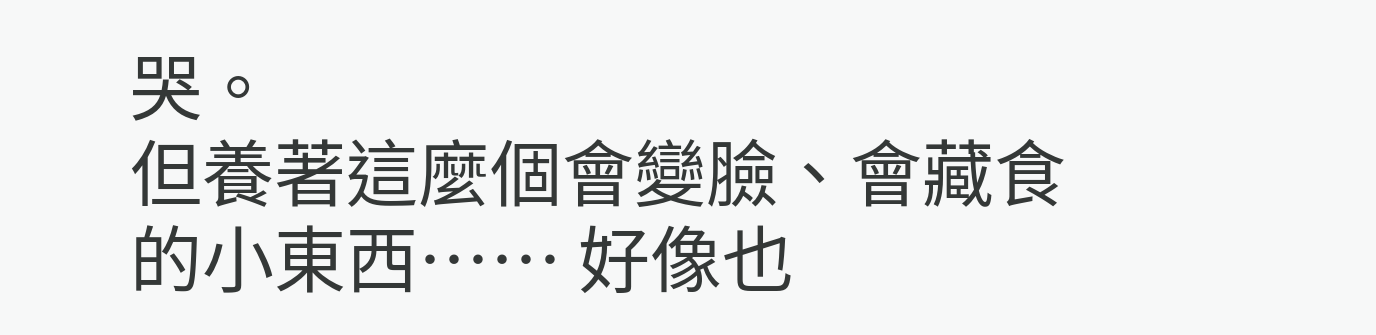哭。
但養著這麼個會變臉、會藏食的小東西…… 好像也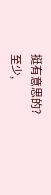挺有意思的?
至少,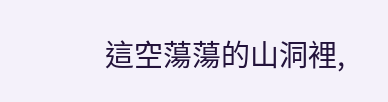這空蕩蕩的山洞裡,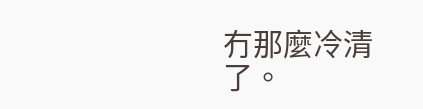冇那麼冷清了。